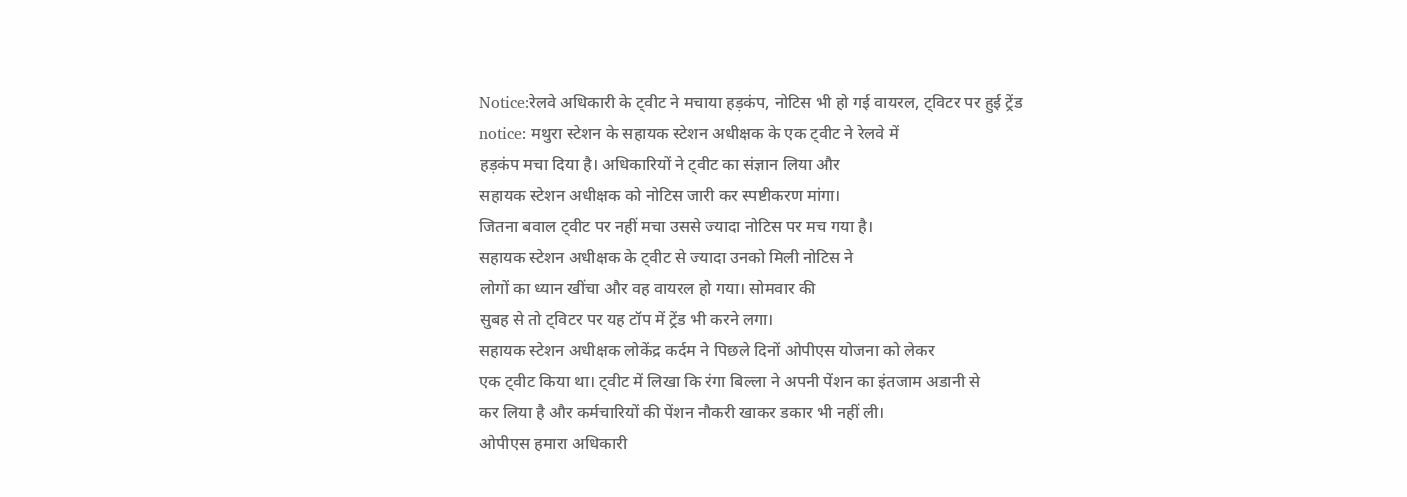Notice:रेलवे अधिकारी के ट्वीट ने मचाया हड़कंप, नोटिस भी हो गई वायरल, ट्विटर पर हुई ट्रेंड
notice: मथुरा स्टेशन के सहायक स्टेशन अधीक्षक के एक ट्वीट ने रेलवे में
हड़कंप मचा दिया है। अधिकारियों ने ट्वीट का संज्ञान लिया और
सहायक स्टेशन अधीक्षक को नोटिस जारी कर स्पष्टीकरण मांगा।
जितना बवाल ट्वीट पर नहीं मचा उससे ज्यादा नोटिस पर मच गया है।
सहायक स्टेशन अधीक्षक के ट्वीट से ज्यादा उनको मिली नोटिस ने
लोगों का ध्यान खींचा और वह वायरल हो गया। सोमवार की
सुबह से तो ट्विटर पर यह टॉप में ट्रेंड भी करने लगा।
सहायक स्टेशन अधीक्षक लोकेंद्र कर्दम ने पिछले दिनों ओपीएस योजना को लेकर
एक ट्वीट किया था। ट्वीट में लिखा कि रंगा बिल्ला ने अपनी पेंशन का इंतजाम अडानी से
कर लिया है और कर्मचारियों की पेंशन नौकरी खाकर डकार भी नहीं ली।
ओपीएस हमारा अधिकारी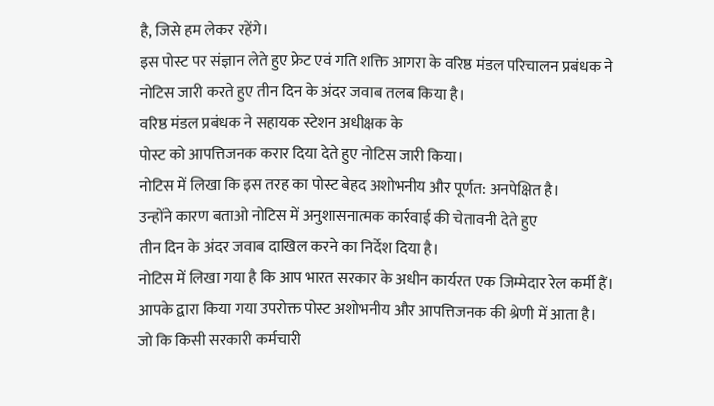है, जिसे हम लेकर रहेंगे।
इस पोस्ट पर संज्ञान लेते हुए फ्रेट एवं गति शक्ति आगरा के वरिष्ठ मंडल परिचालन प्रबंधक ने
नोटिस जारी करते हुए तीन दिन के अंदर जवाब तलब किया है।
वरिष्ठ मंडल प्रबंधक ने सहायक स्टेशन अधीक्षक के
पोस्ट को आपत्तिजनक करार दिया देते हुए नोटिस जारी किया।
नोटिस में लिखा कि इस तरह का पोस्ट बेहद अशोभनीय और पूर्णत: अनपेक्षित है।
उन्होंने कारण बताओ नोटिस में अनुशासनात्मक कार्रवाई की चेतावनी देते हुए
तीन दिन के अंदर जवाब दाखिल करने का निर्देश दिया है।
नोटिस में लिखा गया है कि आप भारत सरकार के अधीन कार्यरत एक जिम्मेदार रेल कर्मी हैं।
आपके द्वारा किया गया उपरोक्त पोस्ट अशोभनीय और आपत्तिजनक की श्रेणी में आता है।
जो कि किसी सरकारी कर्मचारी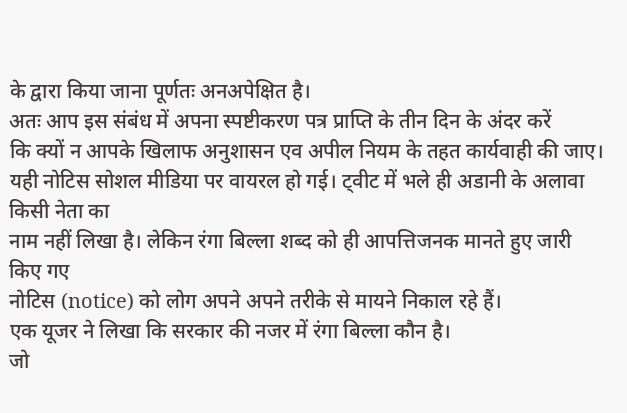के द्वारा किया जाना पूर्णतः अनअपेक्षित है।
अतः आप इस संबंध में अपना स्पष्टीकरण पत्र प्राप्ति के तीन दिन के अंदर करें
कि क्यों न आपके खिलाफ अनुशासन एव अपील नियम के तहत कार्यवाही की जाए।
यही नोटिस सोशल मीडिया पर वायरल हो गई। ट्वीट में भले ही अडानी के अलावा किसी नेता का
नाम नहीं लिखा है। लेकिन रंगा बिल्ला शब्द को ही आपत्तिजनक मानते हुए जारी किए गए
नोटिस (notice) को लोग अपने अपने तरीके से मायने निकाल रहे हैं।
एक यूजर ने लिखा कि सरकार की नजर में रंगा बिल्ला कौन है।
जो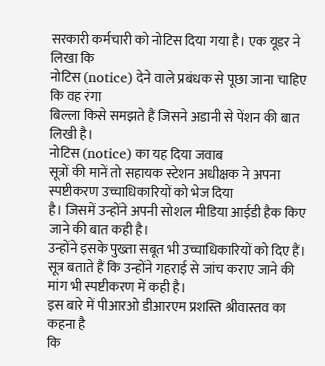सरकारी कर्मचारी को नोटिस दिया गया है। एक यूडर ने लिखा कि
नोटिस (notice) देने वाले प्रबंधक से पूछा जाना चाहिए कि वह रंगा
बिल्ला किसे समझते हैं जिसने अडानी से पेंशन की बात लिखी है।
नोटिस (notice) का यह दिया जवाब
सूत्रों की मानें तो सहायक स्टेशन अधीक्षक ने अपना स्पष्टीकरण उच्चाधिकारियों को भेज दिया
है। जिसमें उन्होंने अपनी सोशल मीडिया आईडी हैक किए जाने की बात कही है।
उन्होंने इसके पुख्ता सबूत भी उच्चाधिकारियों को दिए हैं।
सूत्र बताते हैं कि उन्होंने गहराई से जांच कराए जाने की मांग भी स्पष्टीकरण में कही है।
इस बारे में पीआरओ डीआरएम प्रशस्ति श्रीवास्तव का कहना है
कि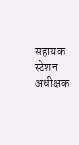सहायक स्टेशन अधीक्षक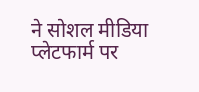ने सोशल मीडिया प्लेटफार्म पर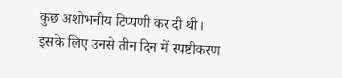कुछ अशोभनीय टिप्पणी कर दी थी।
इसके लिए उनसे तीन दिन में स्पष्टीकरण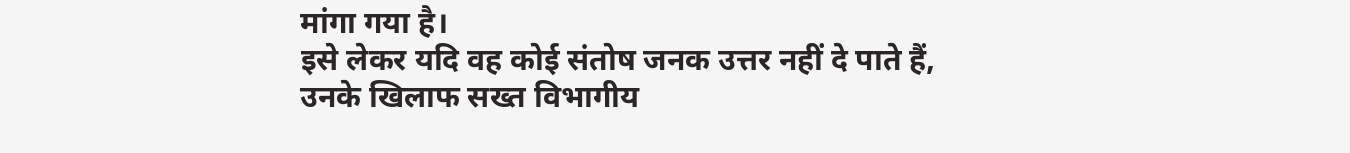मांगा गया है।
इसे लेकर यदि वह कोई संतोष जनक उत्तर नहीं दे पाते हैं,
उनके खिलाफ सख्त विभागीय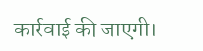कार्रवाई की जाएगी।